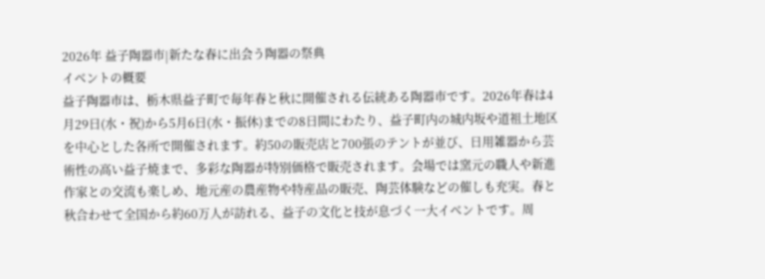2026年 益子陶器市|新たな春に出会う陶器の祭典
イベントの概要
益子陶器市は、栃木県益子町で毎年春と秋に開催される伝統ある陶器市です。2026年春は4月29日(水・祝)から5月6日(水・振休)までの8日間にわたり、益子町内の城内坂や道祖土地区を中心とした各所で開催されます。約50の販売店と700張のテントが並び、日用雑器から芸術性の高い益子焼まで、多彩な陶器が特別価格で販売されます。会場では窯元の職人や新進作家との交流も楽しめ、地元産の農産物や特産品の販売、陶芸体験などの催しも充実。春と秋合わせて全国から約60万人が訪れる、益子の文化と技が息づく一大イベントです。周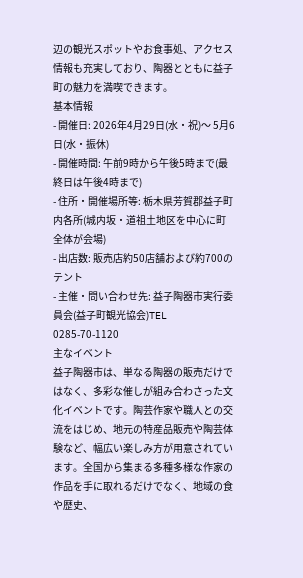辺の観光スポットやお食事処、アクセス情報も充実しており、陶器とともに益子町の魅力を満喫できます。
基本情報
- 開催日: 2026年4月29日(水・祝)〜 5月6日(水・振休)
- 開催時間: 午前9時から午後5時まで(最終日は午後4時まで)
- 住所・開催場所等: 栃木県芳賀郡益子町内各所(城内坂・道祖土地区を中心に町全体が会場)
- 出店数: 販売店約50店舗および約700のテント
- 主催・問い合わせ先: 益子陶器市実行委員会(益子町観光協会)TEL 0285-70-1120
主なイベント
益子陶器市は、単なる陶器の販売だけではなく、多彩な催しが組み合わさった文化イベントです。陶芸作家や職人との交流をはじめ、地元の特産品販売や陶芸体験など、幅広い楽しみ方が用意されています。全国から集まる多種多様な作家の作品を手に取れるだけでなく、地域の食や歴史、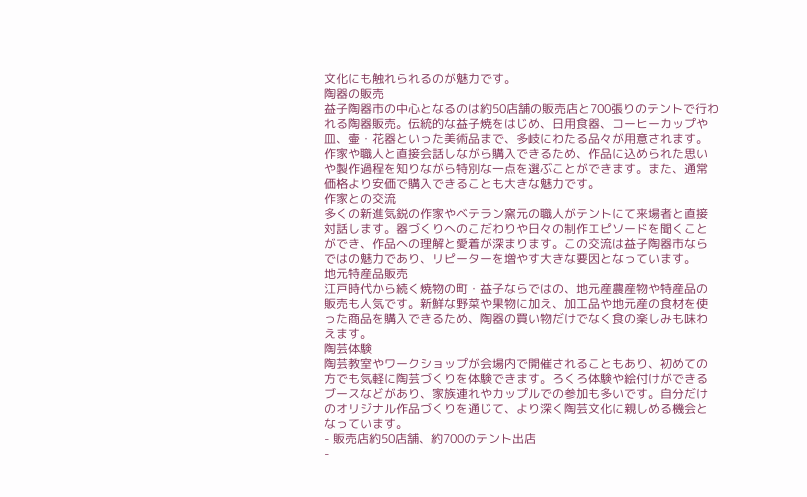文化にも触れられるのが魅力です。
陶器の販売
益子陶器市の中心となるのは約50店舗の販売店と700張りのテントで行われる陶器販売。伝統的な益子焼をはじめ、日用食器、コーヒーカップや皿、壷・花器といった美術品まで、多岐にわたる品々が用意されます。作家や職人と直接会話しながら購入できるため、作品に込められた思いや製作過程を知りながら特別な一点を選ぶことができます。また、通常価格より安価で購入できることも大きな魅力です。
作家との交流
多くの新進気鋭の作家やベテラン窯元の職人がテントにて来場者と直接対話します。器づくりへのこだわりや日々の制作エピソードを聞くことができ、作品への理解と愛着が深まります。この交流は益子陶器市ならではの魅力であり、リピーターを増やす大きな要因となっています。
地元特産品販売
江戸時代から続く焼物の町・益子ならではの、地元産農産物や特産品の販売も人気です。新鮮な野菜や果物に加え、加工品や地元産の食材を使った商品を購入できるため、陶器の買い物だけでなく食の楽しみも味わえます。
陶芸体験
陶芸教室やワークショップが会場内で開催されることもあり、初めての方でも気軽に陶芸づくりを体験できます。ろくろ体験や絵付けができるブースなどがあり、家族連れやカップルでの参加も多いです。自分だけのオリジナル作品づくりを通じて、より深く陶芸文化に親しめる機会となっています。
- 販売店約50店舗、約700のテント出店
-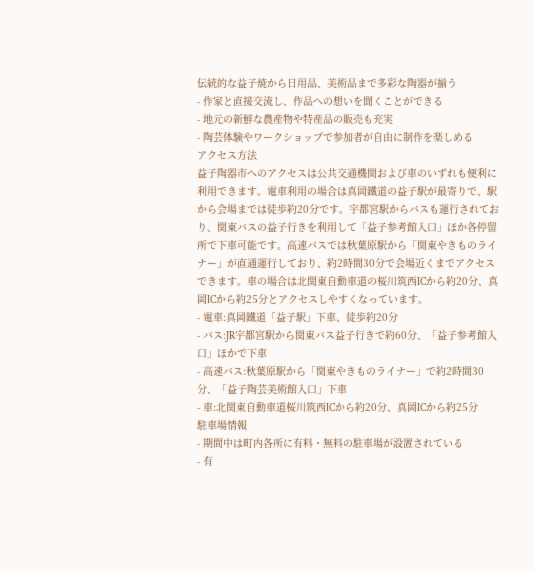伝統的な益子焼から日用品、美術品まで多彩な陶器が揃う
- 作家と直接交流し、作品への想いを聞くことができる
- 地元の新鮮な農産物や特産品の販売も充実
- 陶芸体験やワークショップで参加者が自由に制作を楽しめる
アクセス方法
益子陶器市へのアクセスは公共交通機関および車のいずれも便利に利用できます。電車利用の場合は真岡鐵道の益子駅が最寄りで、駅から会場までは徒歩約20分です。宇都宮駅からバスも運行されており、関東バスの益子行きを利用して「益子参考館入口」ほか各停留所で下車可能です。高速バスでは秋葉原駅から「関東やきものライナー」が直通運行しており、約2時間30分で会場近くまでアクセスできます。車の場合は北関東自動車道の桜川筑西ICから約20分、真岡ICから約25分とアクセスしやすくなっています。
- 電車:真岡鐵道「益子駅」下車、徒歩約20分
- バス:JR宇都宮駅から関東バス益子行きで約60分、「益子参考館入口」ほかで下車
- 高速バス:秋葉原駅から「関東やきものライナー」で約2時間30分、「益子陶芸美術館入口」下車
- 車:北関東自動車道桜川筑西ICから約20分、真岡ICから約25分
駐車場情報
- 期間中は町内各所に有料・無料の駐車場が設置されている
- 有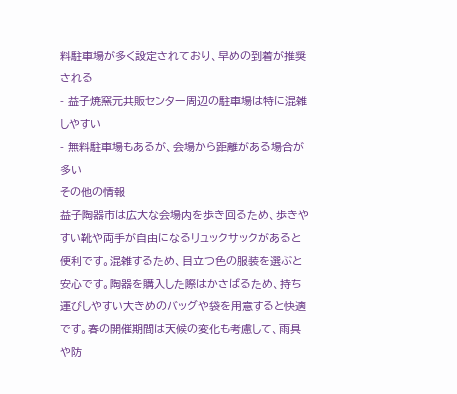料駐車場が多く設定されており、早めの到着が推奨される
- 益子焼窯元共販センター周辺の駐車場は特に混雑しやすい
- 無料駐車場もあるが、会場から距離がある場合が多い
その他の情報
益子陶器市は広大な会場内を歩き回るため、歩きやすい靴や両手が自由になるリュックサックがあると便利です。混雑するため、目立つ色の服装を選ぶと安心です。陶器を購入した際はかさばるため、持ち運びしやすい大きめのバッグや袋を用意すると快適です。春の開催期間は天候の変化も考慮して、雨具や防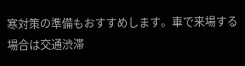寒対策の準備もおすすめします。車で来場する場合は交通渋滞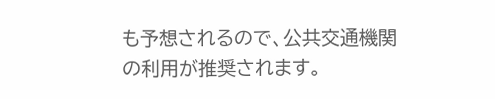も予想されるので、公共交通機関の利用が推奨されます。